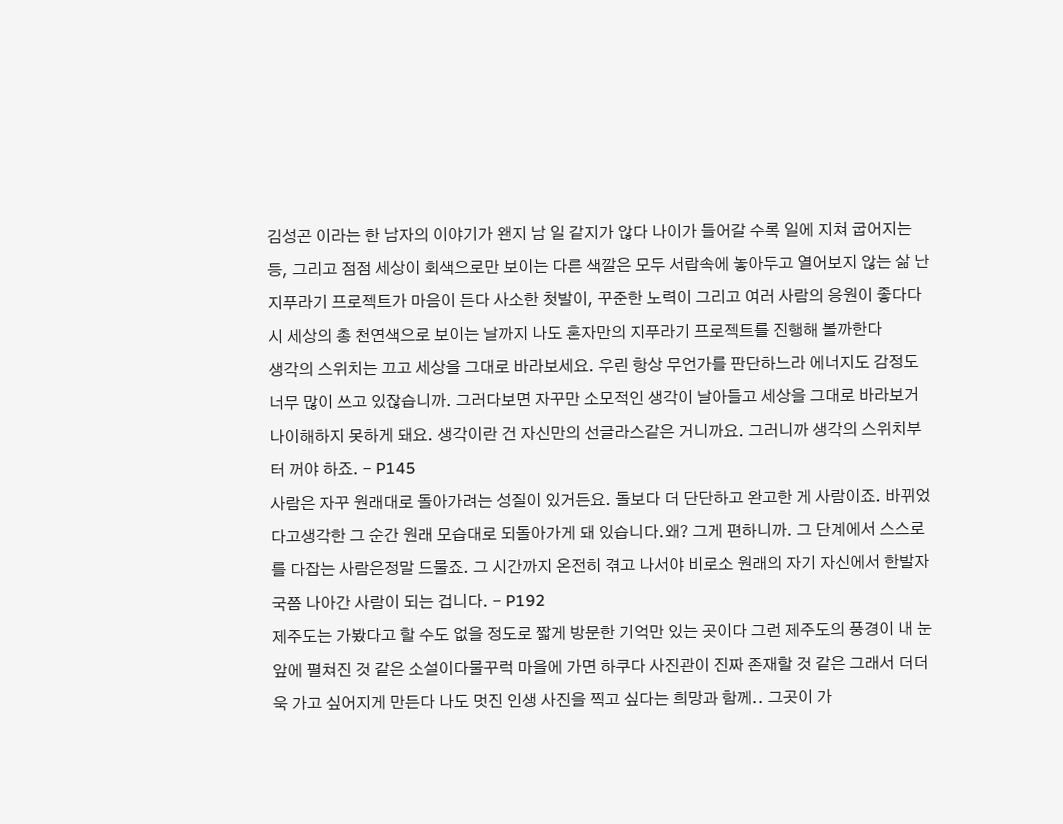김성곤 이라는 한 남자의 이야기가 왠지 남 일 같지가 않다 나이가 들어갈 수록 일에 지쳐 굽어지는 등, 그리고 점점 세상이 회색으로만 보이는 다른 색깔은 모두 서랍속에 놓아두고 열어보지 않는 삶 난 지푸라기 프로젝트가 마음이 든다 사소한 첫발이, 꾸준한 노력이 그리고 여러 사람의 응원이 좋다다시 세상의 총 천연색으로 보이는 날까지 나도 혼자만의 지푸라기 프로젝트를 진행해 볼까한다
생각의 스위치는 끄고 세상을 그대로 바라보세요. 우린 항상 무언가를 판단하느라 에너지도 감정도 너무 많이 쓰고 있잖습니까. 그러다보면 자꾸만 소모적인 생각이 날아들고 세상을 그대로 바라보거나이해하지 못하게 돼요. 생각이란 건 자신만의 선글라스같은 거니까요. 그러니까 생각의 스위치부터 꺼야 하죠. - P145
사람은 자꾸 원래대로 돌아가려는 성질이 있거든요. 돌보다 더 단단하고 완고한 게 사람이죠. 바뀌었다고생각한 그 순간 원래 모습대로 되돌아가게 돼 있습니다.왜? 그게 편하니까. 그 단계에서 스스로를 다잡는 사람은정말 드물죠. 그 시간까지 온전히 겪고 나서야 비로소 원래의 자기 자신에서 한발자국쯤 나아간 사람이 되는 겁니다. - P192
제주도는 가봤다고 할 수도 없을 정도로 짧게 방문한 기억만 있는 곳이다 그런 제주도의 풍경이 내 눈앞에 펼쳐진 것 같은 소설이다물꾸럭 마을에 가면 하쿠다 사진관이 진짜 존재할 것 같은 그래서 더더욱 가고 싶어지게 만든다 나도 멋진 인생 사진을 찍고 싶다는 희망과 함께.. 그곳이 가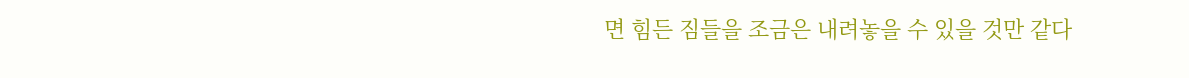면 힘든 짐들을 조금은 내려놓을 수 있을 것만 같다